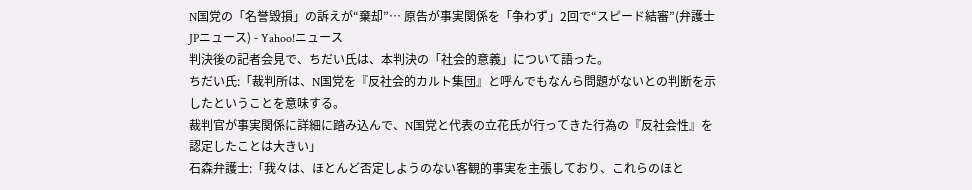N国党の「名誉毀損」の訴えが“棄却”… 原告が事実関係を「争わず」2回で“スピード結審”(弁護士JPニュース) - Yahoo!ニュース
判決後の記者会見で、ちだい氏は、本判決の「社会的意義」について語った。
ちだい氏:「裁判所は、N国党を『反社会的カルト集団』と呼んでもなんら問題がないとの判断を示したということを意味する。
裁判官が事実関係に詳細に踏み込んで、N国党と代表の立花氏が行ってきた行為の『反社会性』を認定したことは大きい」
石森弁護士:「我々は、ほとんど否定しようのない客観的事実を主張しており、これらのほと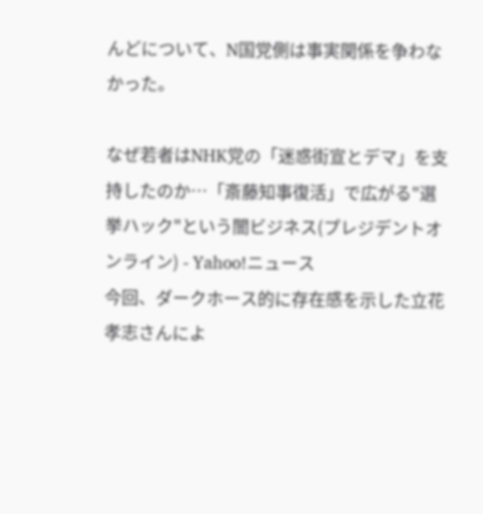んどについて、N国党側は事実関係を争わなかった。

なぜ若者はNHK党の「迷惑街宣とデマ」を支持したのか…「斎藤知事復活」で広がる"選挙ハック"という闇ビジネス(プレジデントオンライン) - Yahoo!ニュース
今回、ダークホース的に存在感を示した立花孝志さんによ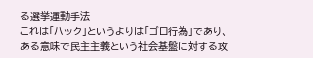る選挙運動手法
これは「ハック」というよりは「ゴロ行為」であり、ある意味で民主主義という社会基盤に対する攻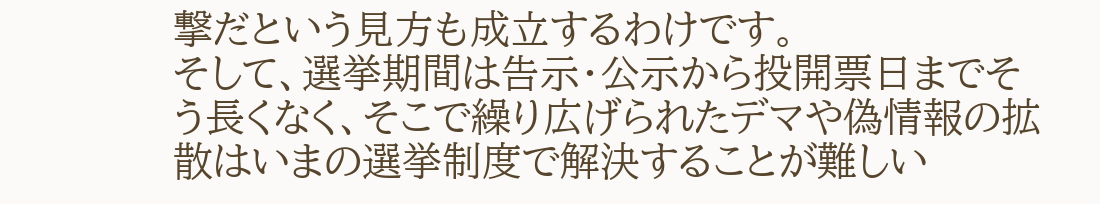撃だという見方も成立するわけです。
そして、選挙期間は告示・公示から投開票日までそう長くなく、そこで繰り広げられたデマや偽情報の拡散はいまの選挙制度で解決することが難しい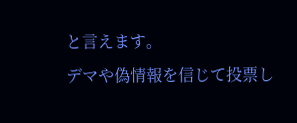と言えます。
デマや偽情報を信じて投票し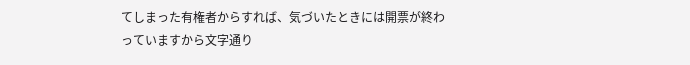てしまった有権者からすれば、気づいたときには開票が終わっていますから文字通り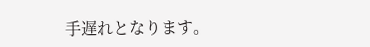手遅れとなります。